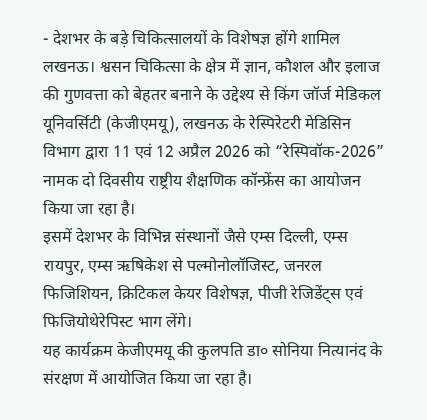- देशभर के बड़े चिकित्सालयों के विशेषज्ञ होंगे शामिल
लखनऊ। श्वसन चिकित्सा के क्षेत्र में ज्ञान, कौशल और इलाज की गुणवत्ता को बेहतर बनाने के उद्देश्य से किंग जॉर्ज मेडिकल यूनिवर्सिटी (केजीएमयू), लखनऊ के रेस्पिरेटरी मेडिसिन विभाग द्वारा 11 एवं 12 अप्रैल 2026 को “रेस्पिवॉक-2026” नामक दो दिवसीय राष्ट्रीय शैक्षणिक कॉन्फ्रेंस का आयोजन किया जा रहा है।
इसमें देशभर के विभिन्न संस्थानों जैसे एम्स दिल्ली, एम्स रायपुर, एम्स ऋषिकेश से पल्मोनोलॉजिस्ट, जनरल फिजिशियन, क्रिटिकल केयर विशेषज्ञ, पीजी रेजिडेंट्स एवं फिजियोथेरेपिस्ट भाग लेंगे।
यह कार्यक्रम केजीएमयू की कुलपति डा० सोनिया नित्यानंद के संरक्षण में आयोजित किया जा रहा है।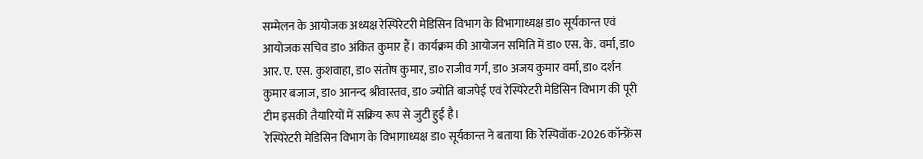सम्मेलन के आयोजक अध्यक्ष रेस्पिरेटरी मेडिसिन विभाग के विभागाध्यक्ष डा० सूर्यकान्त एवं आयोजक सचिव डा० अंकित कुमार हैं। कार्यक्रम की आयोजन समिति में डा० एस. के. वर्मा, डा० आर. ए. एस. कुशवाहा, डा० संतोष कुमार, डा० राजीव गर्ग, डा० अजय कुमार वर्मा, डा० दर्शन कुमार बजाज, डा० आनन्द श्रीवास्तव, डा० ज्योति बाजपेई एवं रेस्पिरेटरी मेडिसिन विभाग की पूरी टीम इसकी तैयारियों में सक्रिय रूप से जुटी हुई है।
रेस्पिरेटरी मेडिसिन विभाग के विभागाध्यक्ष डा० सूर्यकान्त ने बताया कि रेस्पिवॉक-2026 कॉन्फ्रेंस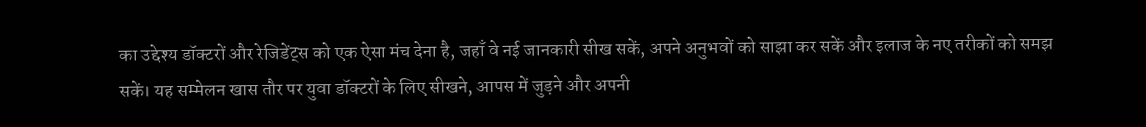का उद्देश्य डॉक्टरों और रेजिडेंट्स को एक ऐसा मंच देना है, जहाँ वे नई जानकारी सीख सकें, अपने अनुभवों को साझा कर सकें और इलाज के नए तरीकों को समझ सकें। यह सम्मेलन खास तौर पर युवा डॉक्टरों के लिए सीखने, आपस में जुड़ने और अपनी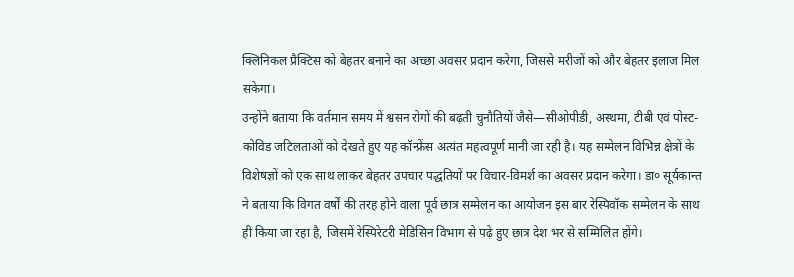क्लिनिकल प्रैक्टिस को बेहतर बनाने का अच्छा अवसर प्रदान करेगा, जिससे मरीजों को और बेहतर इलाज मिल सकेगा।
उन्होंने बताया कि वर्तमान समय में श्वसन रोगों की बढ़ती चुनौतियों जैसे—सीओपीडी, अस्थमा, टीबी एवं पोस्ट-कोविड जटिलताओं को देखते हुए यह कॉन्फ्रेंस अत्यंत महत्वपूर्ण मानी जा रही है। यह सम्मेलन विभिन्न क्षेत्रों के विशेषज्ञों को एक साथ लाकर बेहतर उपचार पद्धतियों पर विचार-विमर्श का अवसर प्रदान करेगा। डा० सूर्यकान्त ने बताया कि विगत वर्षों की तरह होने वाला पूर्व छात्र सम्मेलन का आयोजन इस बार रेस्पिवॉक सम्मेलन के साथ ही किया जा रहा है, जिसमें रेस्पिरेटरी मेडिसिन विभाग से पढ़े हुए छात्र देश भर से सम्मिलित होंगे।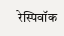रेस्पिवॉक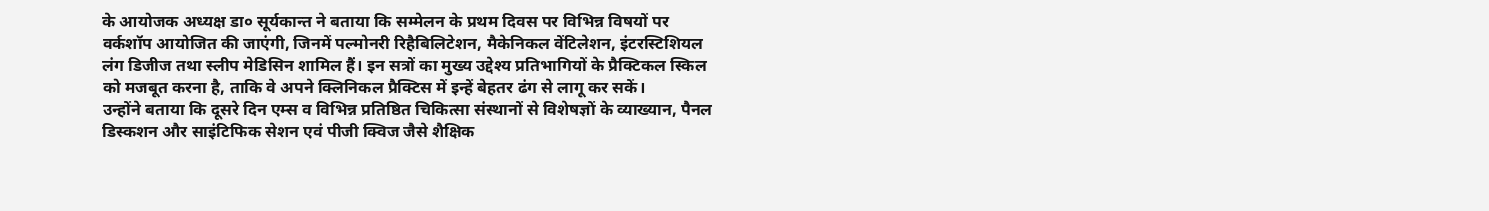के आयोजक अध्यक्ष डा० सूर्यकान्त ने बताया कि सम्मेलन के प्रथम दिवस पर विभिन्न विषयों पर वर्कशॉप आयोजित की जाएंगी, जिनमें पल्मोनरी रिहैबिलिटेशन, मैकेनिकल वेंटिलेशन, इंटरस्टिशियल लंग डिजीज तथा स्लीप मेडिसिन शामिल हैं। इन सत्रों का मुख्य उद्देश्य प्रतिभागियों के प्रैक्टिकल स्किल को मजबूत करना है, ताकि वे अपने क्लिनिकल प्रैक्टिस में इन्हें बेहतर ढंग से लागू कर सकें।
उन्होंने बताया कि दूसरे दिन एम्स व विभिन्न प्रतिष्ठित चिकित्सा संस्थानों से विशेषज्ञों के व्याख्यान, पैनल डिस्कशन और साइंटिफिक सेशन एवं पीजी क्विज जैसे शैक्षिक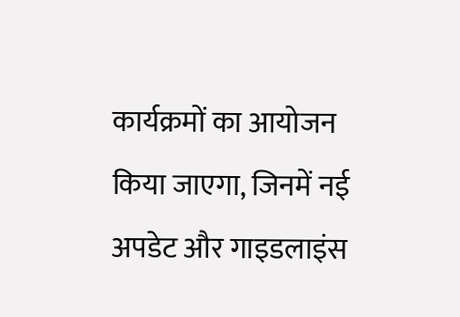कार्यक्रमों का आयोजन किया जाएगा, जिनमें नई अपडेट और गाइडलाइंस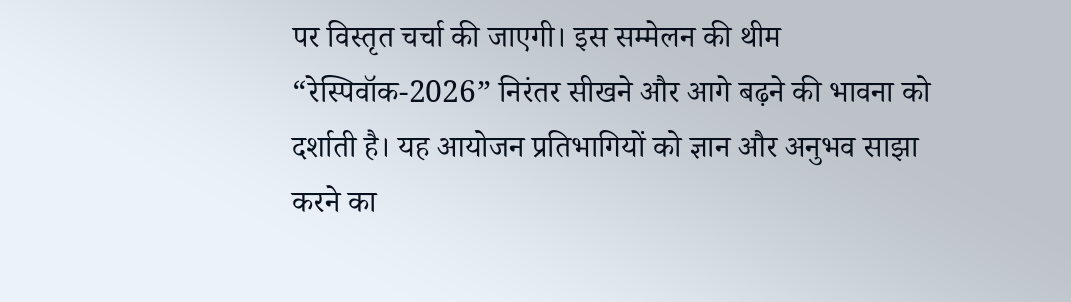पर विस्तृत चर्चा की जाएगी। इस सम्मेलन की थीम “रेस्पिवॉक-2026” निरंतर सीखने और आगे बढ़ने की भावना को दर्शाती है। यह आयोजन प्रतिभागियों को ज्ञान और अनुभव साझा करने का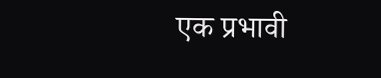एक प्रभावी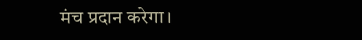मंच प्रदान करेगा।